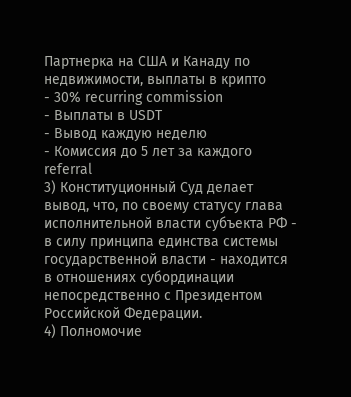Партнерка на США и Канаду по недвижимости, выплаты в крипто
- 30% recurring commission
- Выплаты в USDT
- Вывод каждую неделю
- Комиссия до 5 лет за каждого referral
3) Конституционный Суд делает вывод, что, по своему статусу глава исполнительной власти субъекта РФ - в силу принципа единства системы государственной власти - находится в отношениях субординации непосредственно с Президентом Российской Федерации.
4) Полномочие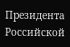Президента Российской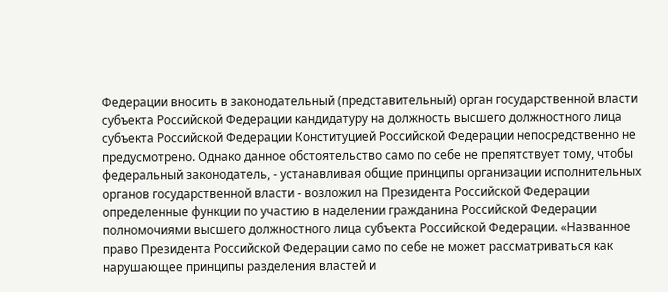Федерации вносить в законодательный (представительный) орган государственной власти субъекта Российской Федерации кандидатуру на должность высшего должностного лица субъекта Российской Федерации Конституцией Российской Федерации непосредственно не предусмотрено. Однако данное обстоятельство само по себе не препятствует тому, чтобы федеральный законодатель, - устанавливая общие принципы организации исполнительных органов государственной власти - возложил на Президента Российской Федерации определенные функции по участию в наделении гражданина Российской Федерации полномочиями высшего должностного лица субъекта Российской Федерации. «Названное право Президента Российской Федерации само по себе не может рассматриваться как нарушающее принципы разделения властей и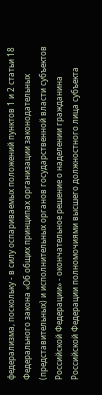федерализма, поскольку - в силу оспариваемых положений пунктов 1 и 2 статьи 18 Федерального закона «Об общих принципах организации законодательных (представительных) и исполнительных органов государственной власти субъектов Российской Федерации» - окончательное решение о наделении гражданина Российской Федерации полномочиями высшего должностного лица субъекта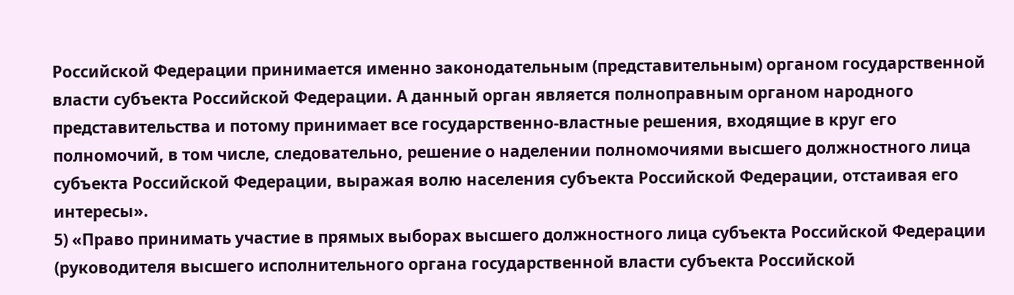Российской Федерации принимается именно законодательным (представительным) органом государственной власти субъекта Российской Федерации. А данный орган является полноправным органом народного представительства и потому принимает все государственно-властные решения, входящие в круг его полномочий, в том числе, следовательно, решение о наделении полномочиями высшего должностного лица субъекта Российской Федерации, выражая волю населения субъекта Российской Федерации, отстаивая его интересы».
5) «Право принимать участие в прямых выборах высшего должностного лица субъекта Российской Федерации (руководителя высшего исполнительного органа государственной власти субъекта Российской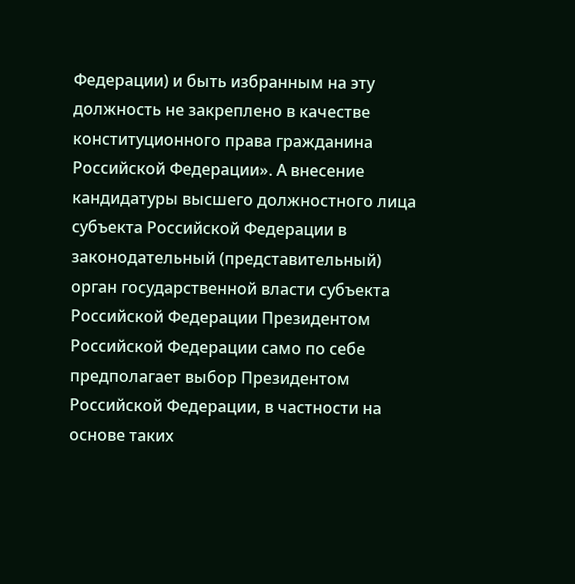Федерации) и быть избранным на эту должность не закреплено в качестве конституционного права гражданина Российской Федерации». А внесение кандидатуры высшего должностного лица субъекта Российской Федерации в законодательный (представительный) орган государственной власти субъекта Российской Федерации Президентом Российской Федерации само по себе предполагает выбор Президентом Российской Федерации, в частности на основе таких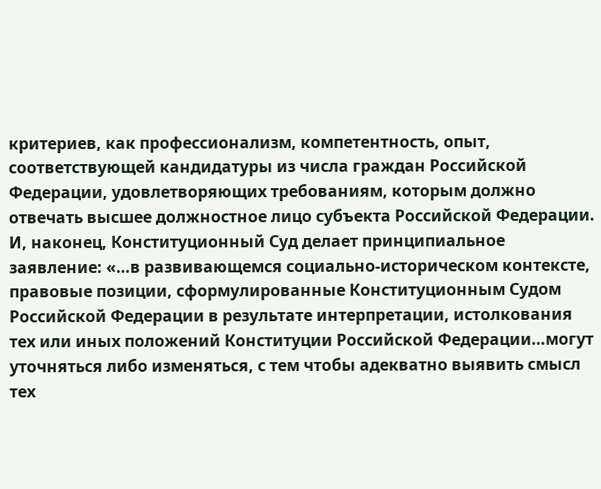критериев, как профессионализм, компетентность, опыт, соответствующей кандидатуры из числа граждан Российской Федерации, удовлетворяющих требованиям, которым должно отвечать высшее должностное лицо субъекта Российской Федерации.
И, наконец, Конституционный Суд делает принципиальное заявление: «…в развивающемся социально-историческом контексте, правовые позиции, сформулированные Конституционным Судом Российской Федерации в результате интерпретации, истолкования тех или иных положений Конституции Российской Федерации…могут уточняться либо изменяться, с тем чтобы адекватно выявить смысл тех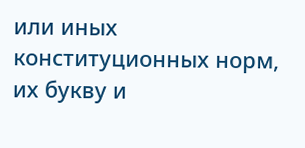или иных конституционных норм, их букву и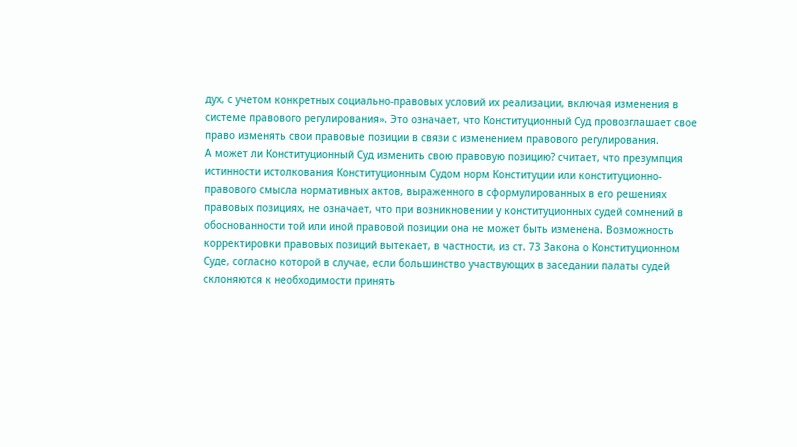дух, с учетом конкретных социально-правовых условий их реализации, включая изменения в системе правового регулирования». Это означает, что Конституционный Суд провозглашает свое право изменять свои правовые позиции в связи с изменением правового регулирования.
А может ли Конституционный Суд изменить свою правовую позицию? считает, что презумпция истинности истолкования Конституционным Судом норм Конституции или конституционно-правового смысла нормативных актов, выраженного в сформулированных в его решениях правовых позициях, не означает, что при возникновении у конституционных судей сомнений в обоснованности той или иной правовой позиции она не может быть изменена. Возможность корректировки правовых позиций вытекает, в частности, из ст. 73 Закона о Конституционном Суде, согласно которой в случае, если большинство участвующих в заседании палаты судей склоняются к необходимости принять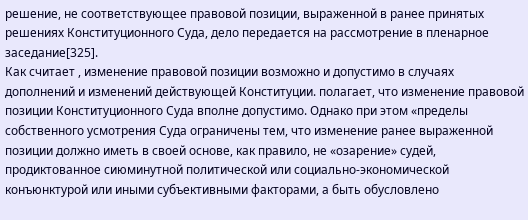решение, не соответствующее правовой позиции, выраженной в ранее принятых решениях Конституционного Суда, дело передается на рассмотрение в пленарное заседание[325].
Как считает , изменение правовой позиции возможно и допустимо в случаях дополнений и изменений действующей Конституции. полагает, что изменение правовой позиции Конституционного Суда вполне допустимо. Однако при этом «пределы собственного усмотрения Суда ограничены тем, что изменение ранее выраженной позиции должно иметь в своей основе, как правило, не «озарение» судей, продиктованное сиюминутной политической или социально-экономической конъюнктурой или иными субъективными факторами, а быть обусловлено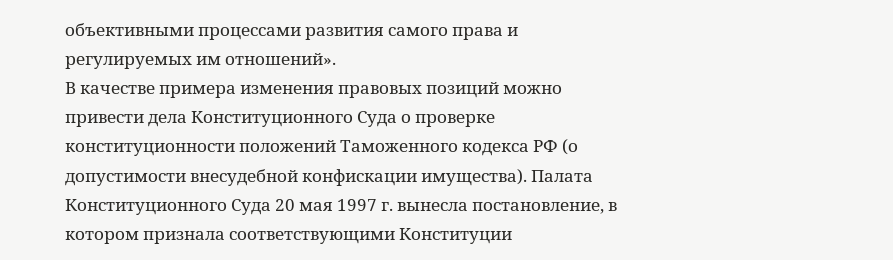объективными процессами развития самого права и регулируемых им отношений».
В качестве примера изменения правовых позиций можно привести дела Конституционного Суда о проверке конституционности положений Таможенного кодекса РФ (о допустимости внесудебной конфискации имущества). Палата Конституционного Суда 20 мая 1997 г. вынесла постановление, в котором признала соответствующими Конституции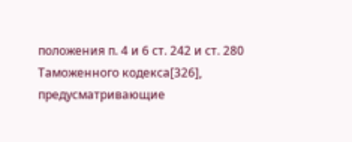положения п. 4 и 6 ст. 242 и ст. 280 Таможенного кодекса[326], предусматривающие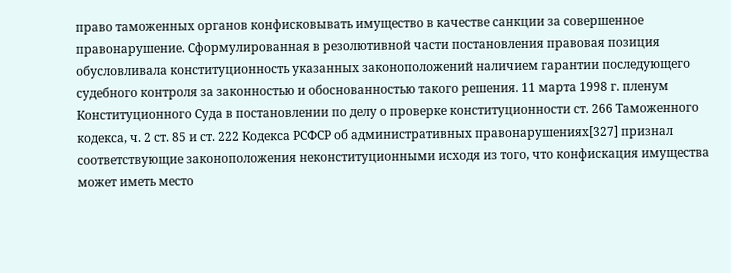право таможенных органов конфисковывать имущество в качестве санкции за совершенное правонарушение. Сформулированная в резолютивной части постановления правовая позиция обусловливала конституционность указанных законоположений наличием гарантии последующего судебного контроля за законностью и обоснованностью такого решения. 11 марта 1998 г. пленум Конституционного Суда в постановлении по делу о проверке конституционности ст. 266 Таможенного кодекса, ч. 2 ст. 85 и ст. 222 Кодекса РСФСР об административных правонарушениях[327] признал соответствующие законоположения неконституционными исходя из того, что конфискация имущества может иметь место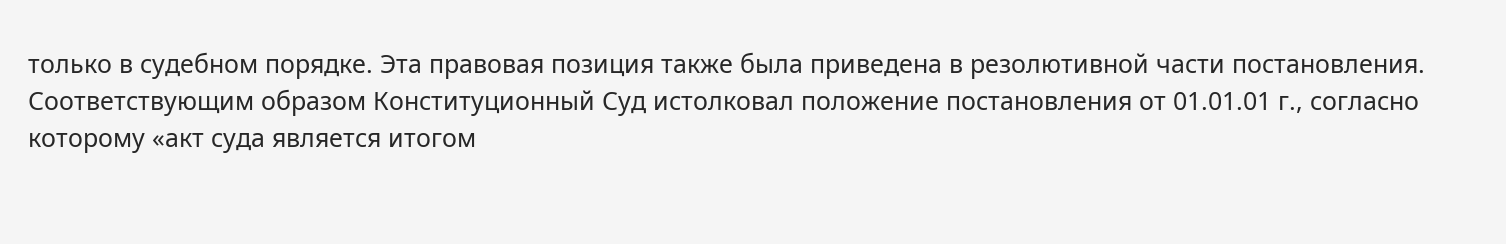только в судебном порядке. Эта правовая позиция также была приведена в резолютивной части постановления. Соответствующим образом Конституционный Суд истолковал положение постановления от 01.01.01 г., согласно которому «акт суда является итогом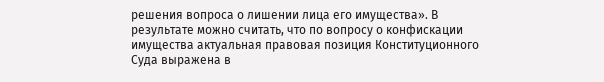решения вопроса о лишении лица его имущества». В результате можно считать, что по вопросу о конфискации имущества актуальная правовая позиция Конституционного Суда выражена в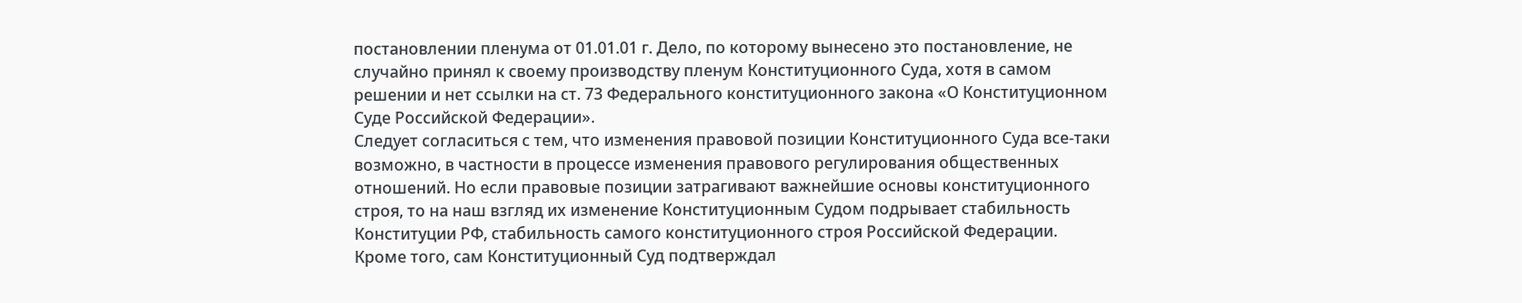постановлении пленума от 01.01.01 г. Дело, по которому вынесено это постановление, не случайно принял к своему производству пленум Конституционного Суда, хотя в самом решении и нет ссылки на ст. 73 Федерального конституционного закона «О Конституционном Суде Российской Федерации».
Следует согласиться с тем, что изменения правовой позиции Конституционного Суда все-таки возможно, в частности в процессе изменения правового регулирования общественных отношений. Но если правовые позиции затрагивают важнейшие основы конституционного строя, то на наш взгляд их изменение Конституционным Судом подрывает стабильность Конституции РФ, стабильность самого конституционного строя Российской Федерации.
Кроме того, сам Конституционный Суд подтверждал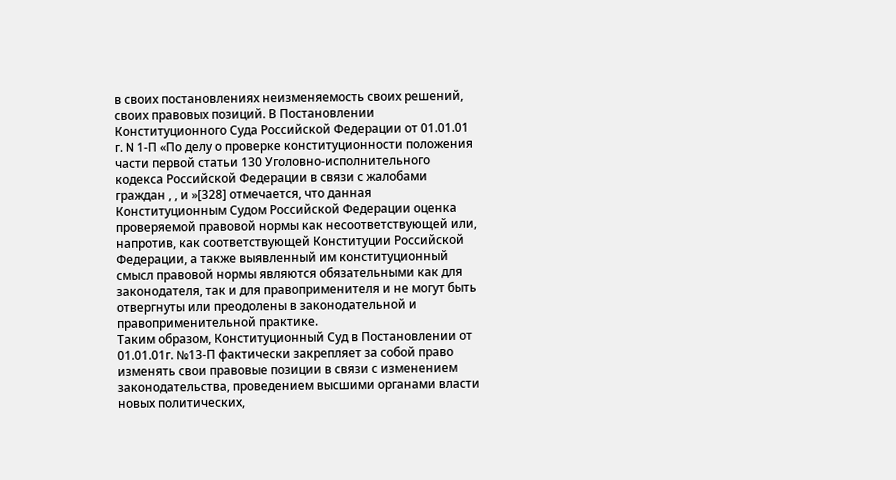в своих постановлениях неизменяемость своих решений, своих правовых позиций. В Постановлении Конституционного Суда Российской Федерации от 01.01.01 г. N 1-П «По делу о проверке конституционности положения части первой статьи 130 Уголовно-исполнительного кодекса Российской Федерации в связи с жалобами граждан , , и »[328] отмечается, что данная Конституционным Судом Российской Федерации оценка проверяемой правовой нормы как несоответствующей или, напротив, как соответствующей Конституции Российской Федерации, а также выявленный им конституционный смысл правовой нормы являются обязательными как для законодателя, так и для правоприменителя и не могут быть отвергнуты или преодолены в законодательной и правоприменительной практике.
Таким образом, Конституционный Суд в Постановлении от 01.01.01г. №13-П фактически закрепляет за собой право изменять свои правовые позиции в связи с изменением законодательства, проведением высшими органами власти новых политических,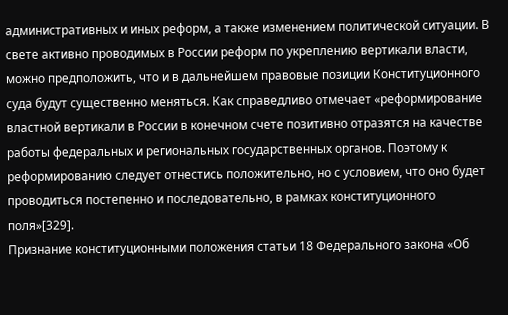административных и иных реформ, а также изменением политической ситуации. В свете активно проводимых в России реформ по укреплению вертикали власти, можно предположить, что и в дальнейшем правовые позиции Конституционного суда будут существенно меняться. Как справедливо отмечает «реформирование властной вертикали в России в конечном счете позитивно отразятся на качестве работы федеральных и региональных государственных органов. Поэтому к реформированию следует отнестись положительно, но с условием, что оно будет проводиться постепенно и последовательно, в рамках конституционного поля»[329].
Признание конституционными положения статьи 18 Федерального закона «Об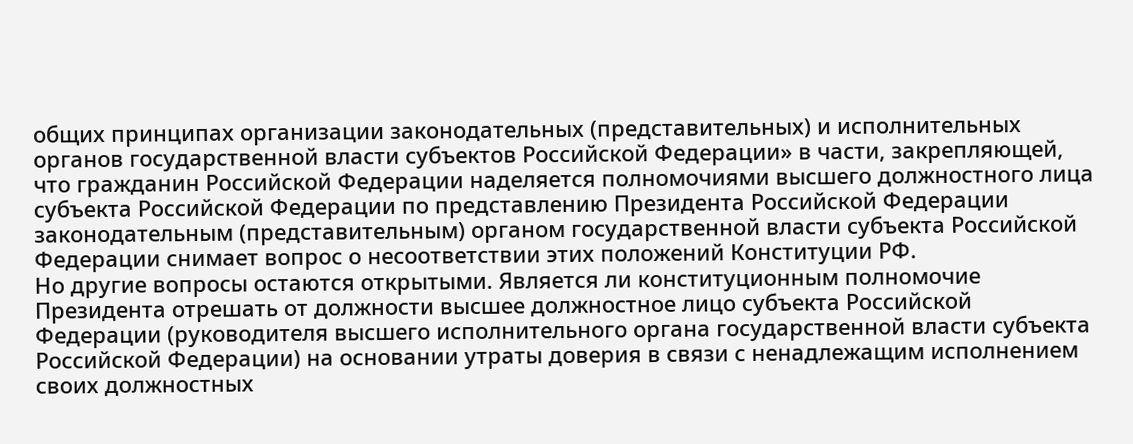общих принципах организации законодательных (представительных) и исполнительных органов государственной власти субъектов Российской Федерации» в части, закрепляющей, что гражданин Российской Федерации наделяется полномочиями высшего должностного лица субъекта Российской Федерации по представлению Президента Российской Федерации законодательным (представительным) органом государственной власти субъекта Российской Федерации снимает вопрос о несоответствии этих положений Конституции РФ.
Но другие вопросы остаются открытыми. Является ли конституционным полномочие Президента отрешать от должности высшее должностное лицо субъекта Российской Федерации (руководителя высшего исполнительного органа государственной власти субъекта Российской Федерации) на основании утраты доверия в связи с ненадлежащим исполнением своих должностных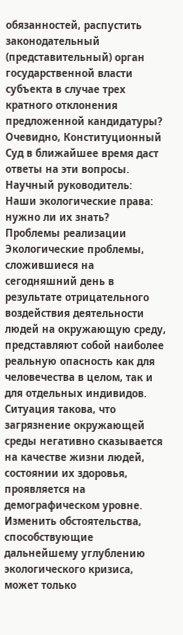обязанностей, распустить законодательный (представительный) орган государственной власти субъекта в случае трех кратного отклонения предложенной кандидатуры? Очевидно, Конституционный Суд в ближайшее время даст ответы на эти вопросы.
Научный руководитель:
Наши экологические права: нужно ли их знать?
Проблемы реализации
Экологические проблемы, сложившиеся на сегодняшний день в результате отрицательного воздействия деятельности людей на окружающую среду, представляют собой наиболее реальную опасность как для человечества в целом, так и для отдельных индивидов. Ситуация такова, что загрязнение окружающей среды негативно сказывается на качестве жизни людей, состоянии их здоровья, проявляется на демографическом уровне. Изменить обстоятельства, способствующие дальнейшему углублению экологического кризиса, может только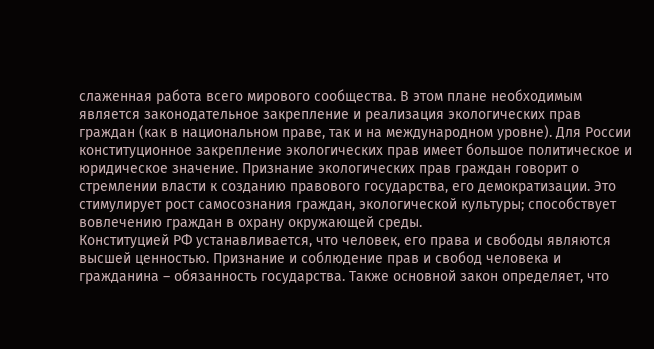слаженная работа всего мирового сообщества. В этом плане необходимым является законодательное закрепление и реализация экологических прав граждан (как в национальном праве, так и на международном уровне). Для России конституционное закрепление экологических прав имеет большое политическое и юридическое значение. Признание экологических прав граждан говорит о стремлении власти к созданию правового государства, его демократизации. Это стимулирует рост самосознания граждан, экологической культуры; способствует вовлечению граждан в охрану окружающей среды.
Конституцией РФ устанавливается, что человек, его права и свободы являются высшей ценностью. Признание и соблюдение прав и свобод человека и гражданина – обязанность государства. Также основной закон определяет, что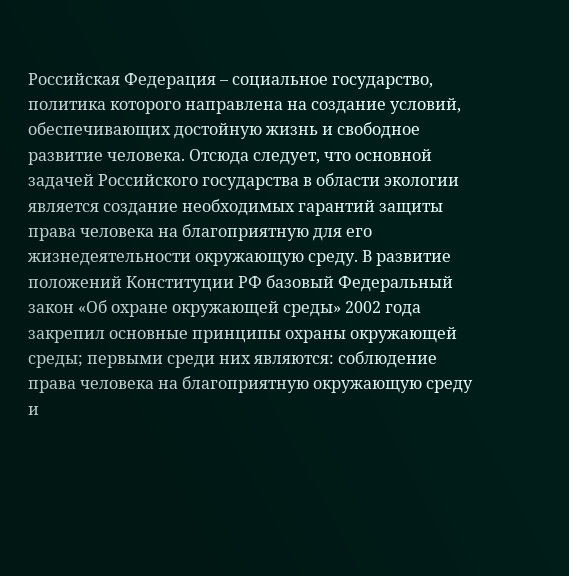Российская Федерация – социальное государство, политика которого направлена на создание условий, обеспечивающих достойную жизнь и свободное развитие человека. Отсюда следует, что основной задачей Российского государства в области экологии является создание необходимых гарантий защиты права человека на благоприятную для его жизнедеятельности окружающую среду. В развитие положений Конституции РФ базовый Федеральный закон «Об охране окружающей среды» 2002 года закрепил основные принципы охраны окружающей среды; первыми среди них являются: соблюдение права человека на благоприятную окружающую среду и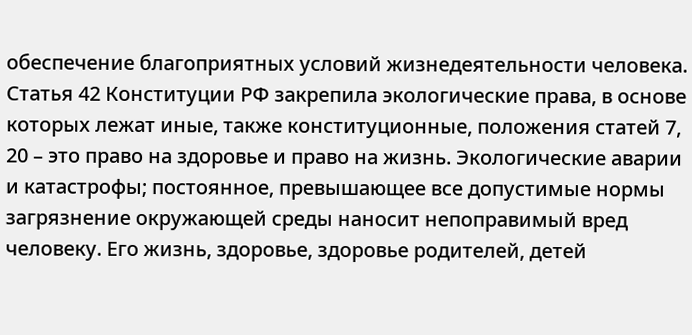обеспечение благоприятных условий жизнедеятельности человека.
Статья 42 Конституции РФ закрепила экологические права, в основе которых лежат иные, также конституционные, положения статей 7, 20 – это право на здоровье и право на жизнь. Экологические аварии и катастрофы; постоянное, превышающее все допустимые нормы загрязнение окружающей среды наносит непоправимый вред человеку. Его жизнь, здоровье, здоровье родителей, детей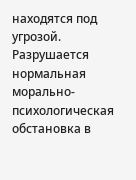находятся под угрозой. Разрушается нормальная морально-психологическая обстановка в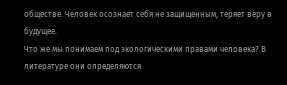обществе. Человек осознает себя не защищенным, теряет веру в будущее.
Что же мы понимаем под экологическими правами человека? В литературе они определяются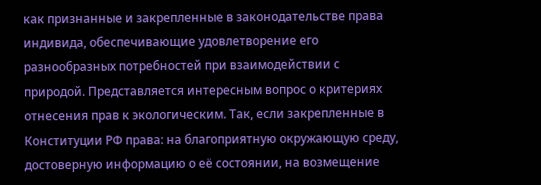как признанные и закрепленные в законодательстве права индивида, обеспечивающие удовлетворение его разнообразных потребностей при взаимодействии с природой. Представляется интересным вопрос о критериях отнесения прав к экологическим. Так, если закрепленные в Конституции РФ права: на благоприятную окружающую среду, достоверную информацию о её состоянии, на возмещение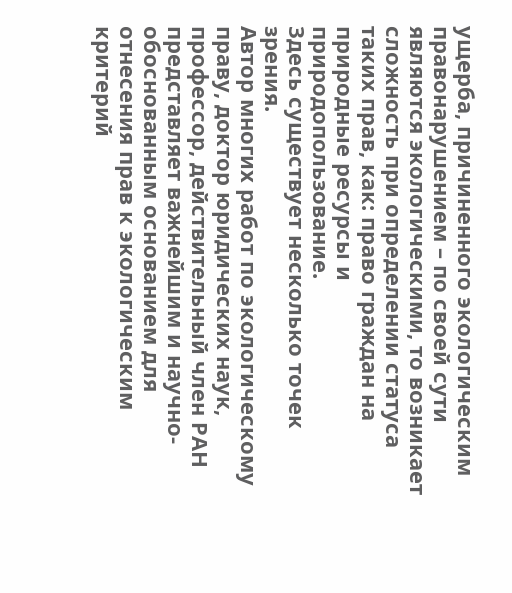ущерба, причиненного экологическим правонарушением – по своей сути являются экологическими, то возникает сложность при определении статуса таких прав, как: право граждан на природные ресурсы и природопользование.
Здесь существует несколько точек зрения.
Автор многих работ по экологическому праву, доктор юридических наук, профессор, действительный член РАН представляет важнейшим и научно-обоснованным основанием для отнесения прав к экологическим критерий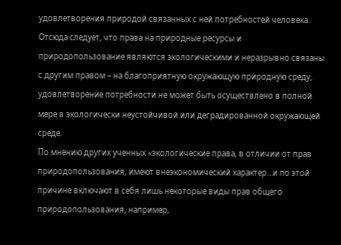удовлетворения природой связанных с ней потребностей человека. Отсюда следует, что права на природные ресурсы и природопользование являются экологическими и неразрывно связаны с другим правом – на благоприятную окружающую природную среду, удовлетворение потребности не может быть осуществлено в полной мере в экологически неустойчивой или деградированной окружающей среде.
По мнению других ученных «экологические права, в отличии от прав природопользования, имеют внеэкономический характер…и по этой причине включают в себя лишь некоторые виды прав общего природопользования, например,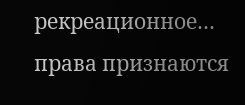рекреационное… права признаются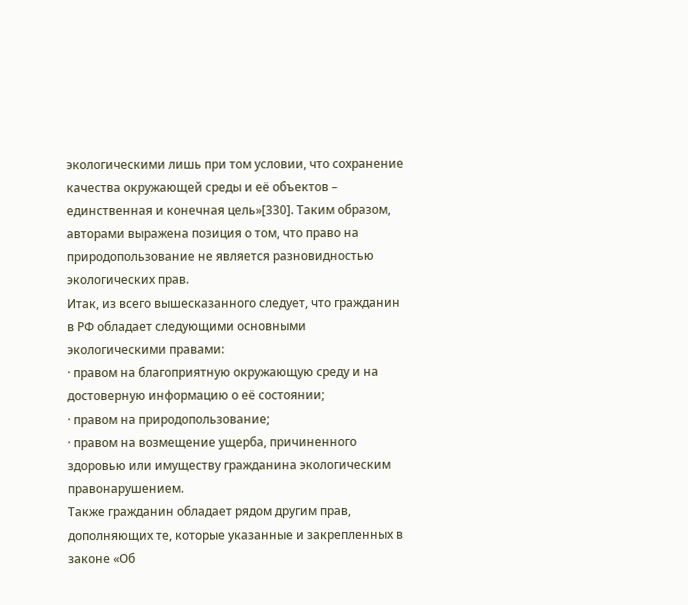экологическими лишь при том условии, что сохранение качества окружающей среды и её объектов – единственная и конечная цель»[330]. Таким образом, авторами выражена позиция о том, что право на природопользование не является разновидностью экологических прав.
Итак, из всего вышесказанного следует, что гражданин в РФ обладает следующими основными экологическими правами:
· правом на благоприятную окружающую среду и на достоверную информацию о её состоянии;
· правом на природопользование;
· правом на возмещение ущерба, причиненного здоровью или имуществу гражданина экологическим правонарушением.
Также гражданин обладает рядом другим прав, дополняющих те, которые указанные и закрепленных в законе «Об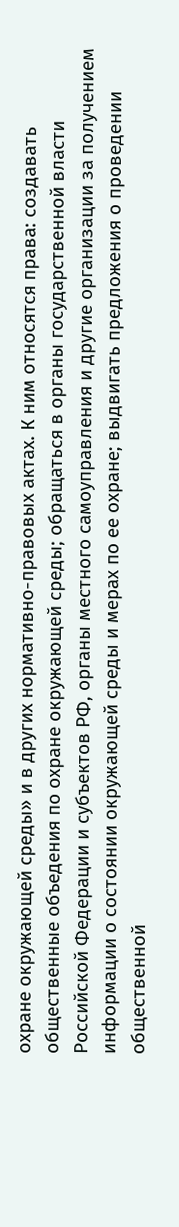охране окружающей среды» и в других нормативно-правовых актах. К ним относятся права: создавать общественные объедения по охране окружающей среды; обращаться в органы государственной власти Российской Федерации и субъектов РФ, органы местного самоуправления и другие организации за получением информации о состоянии окружающей среды и мерах по ее охране; выдвигать предложения о проведении общественной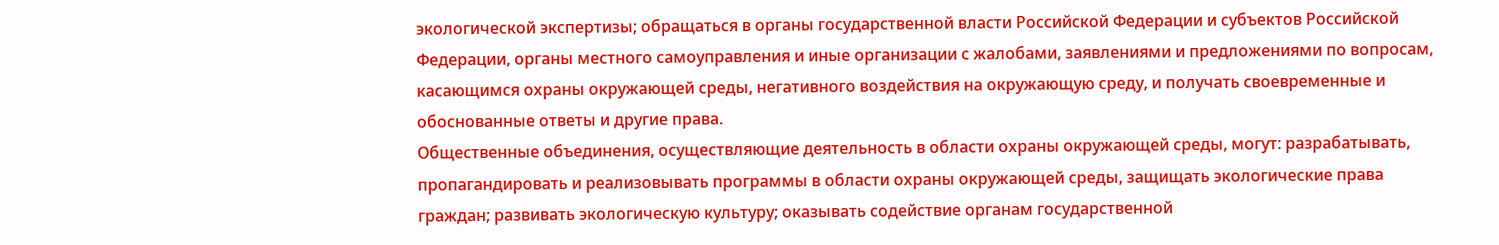экологической экспертизы; обращаться в органы государственной власти Российской Федерации и субъектов Российской Федерации, органы местного самоуправления и иные организации с жалобами, заявлениями и предложениями по вопросам, касающимся охраны окружающей среды, негативного воздействия на окружающую среду, и получать своевременные и обоснованные ответы и другие права.
Общественные объединения, осуществляющие деятельность в области охраны окружающей среды, могут: разрабатывать, пропагандировать и реализовывать программы в области охраны окружающей среды, защищать экологические права граждан; развивать экологическую культуру; оказывать содействие органам государственной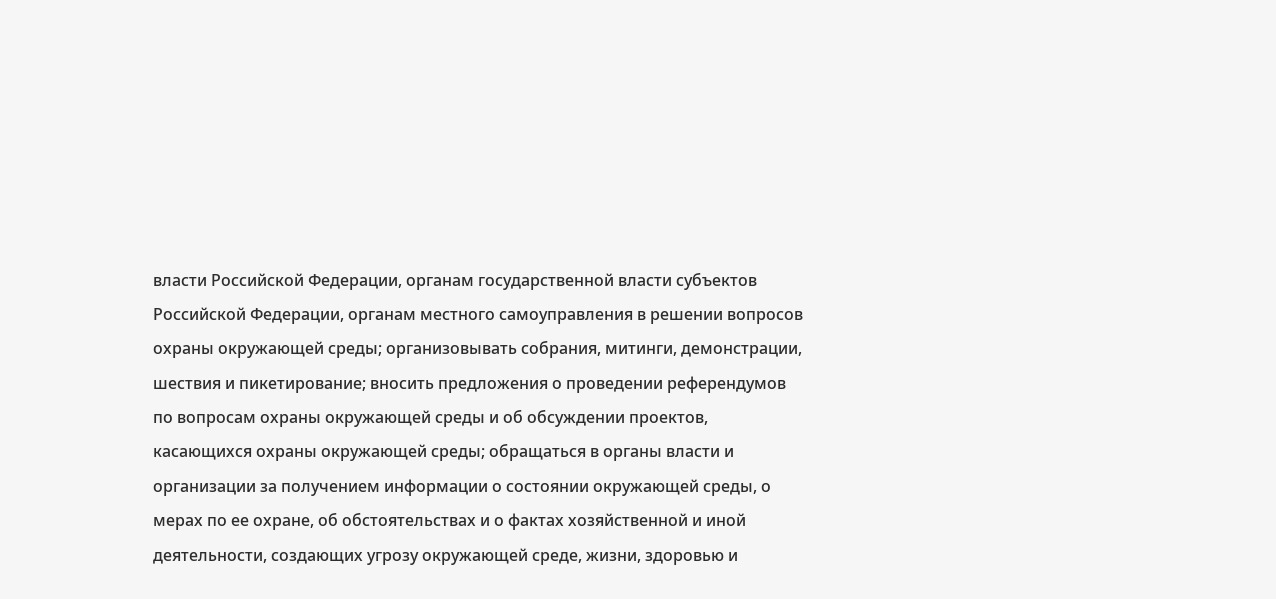власти Российской Федерации, органам государственной власти субъектов Российской Федерации, органам местного самоуправления в решении вопросов охраны окружающей среды; организовывать собрания, митинги, демонстрации, шествия и пикетирование; вносить предложения о проведении референдумов по вопросам охраны окружающей среды и об обсуждении проектов, касающихся охраны окружающей среды; обращаться в органы власти и организации за получением информации о состоянии окружающей среды, о мерах по ее охране, об обстоятельствах и о фактах хозяйственной и иной деятельности, создающих угрозу окружающей среде, жизни, здоровью и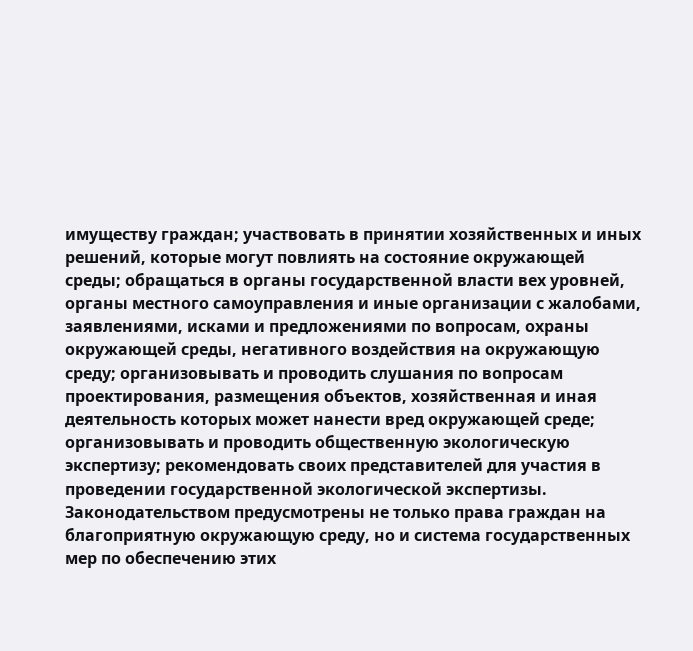имуществу граждан; участвовать в принятии хозяйственных и иных решений, которые могут повлиять на состояние окружающей среды; обращаться в органы государственной власти вех уровней, органы местного самоуправления и иные организации с жалобами, заявлениями, исками и предложениями по вопросам, охраны окружающей среды, негативного воздействия на окружающую среду; организовывать и проводить слушания по вопросам проектирования, размещения объектов, хозяйственная и иная деятельность которых может нанести вред окружающей среде; организовывать и проводить общественную экологическую экспертизу; рекомендовать своих представителей для участия в проведении государственной экологической экспертизы.
Законодательством предусмотрены не только права граждан на благоприятную окружающую среду, но и система государственных мер по обеспечению этих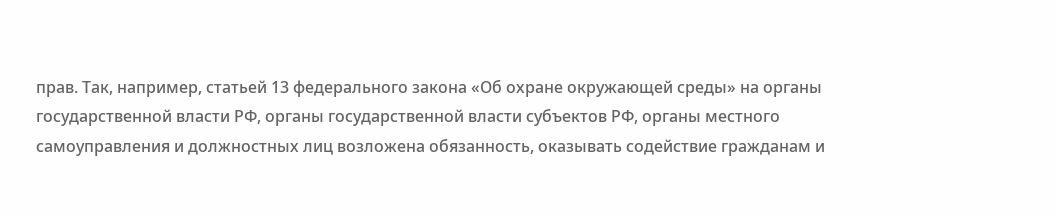прав. Так, например, статьей 13 федерального закона «Об охране окружающей среды» на органы государственной власти РФ, органы государственной власти субъектов РФ, органы местного самоуправления и должностных лиц возложена обязанность, оказывать содействие гражданам и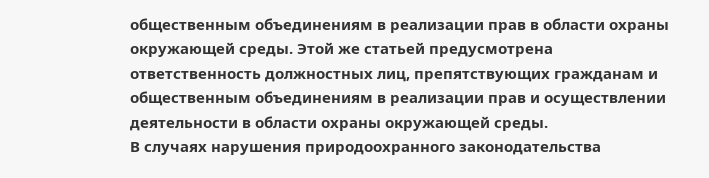общественным объединениям в реализации прав в области охраны окружающей среды. Этой же статьей предусмотрена ответственность должностных лиц, препятствующих гражданам и общественным объединениям в реализации прав и осуществлении деятельности в области охраны окружающей среды.
В случаях нарушения природоохранного законодательства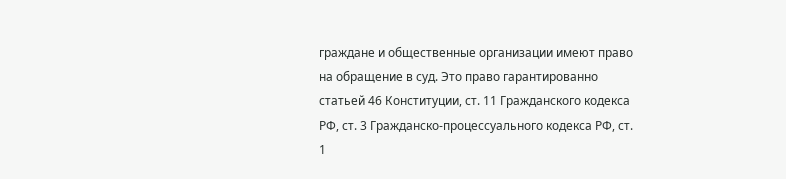граждане и общественные организации имеют право на обращение в суд. Это право гарантированно статьей 46 Конституции, ст. 11 Гражданского кодекса РФ, ст. 3 Гражданско-процессуального кодекса РФ, ст. 1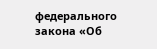федерального закона «Об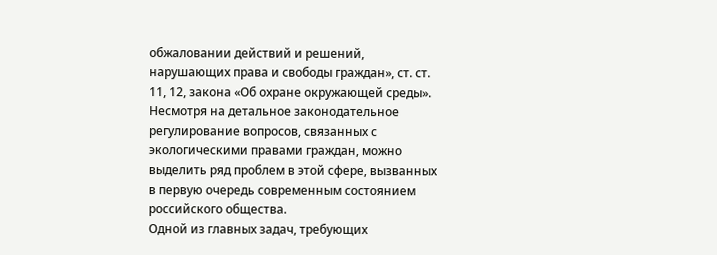обжаловании действий и решений, нарушающих права и свободы граждан», ст. ст. 11, 12, закона «Об охране окружающей среды».
Несмотря на детальное законодательное регулирование вопросов, связанных с экологическими правами граждан, можно выделить ряд проблем в этой сфере, вызванных в первую очередь современным состоянием российского общества.
Одной из главных задач, требующих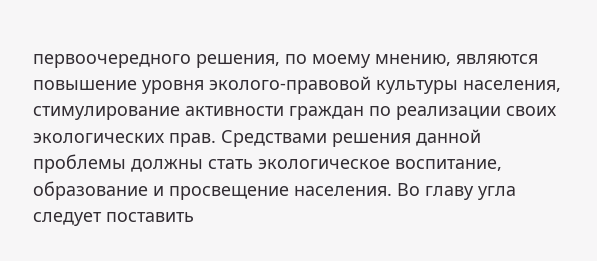первоочередного решения, по моему мнению, являются повышение уровня эколого-правовой культуры населения, стимулирование активности граждан по реализации своих экологических прав. Средствами решения данной проблемы должны стать экологическое воспитание, образование и просвещение населения. Во главу угла следует поставить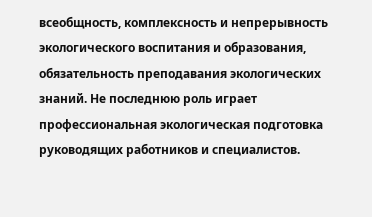всеобщность, комплексность и непрерывность экологического воспитания и образования, обязательность преподавания экологических знаний. Не последнюю роль играет профессиональная экологическая подготовка руководящих работников и специалистов.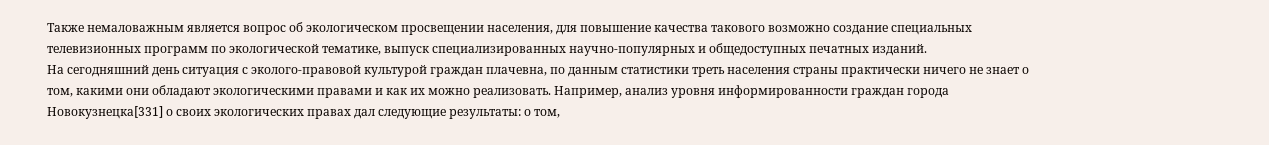Также немаловажным является вопрос об экологическом просвещении населения, для повышение качества такового возможно создание специальных телевизионных программ по экологической тематике, выпуск специализированных научно-популярных и общедоступных печатных изданий.
На сегодняшний день ситуация с эколого-правовой культурой граждан плачевна, по данным статистики треть населения страны практически ничего не знает о том, какими они обладают экологическими правами и как их можно реализовать. Например, анализ уровня информированности граждан города Новокузнецка[331] о своих экологических правах дал следующие результаты: о том,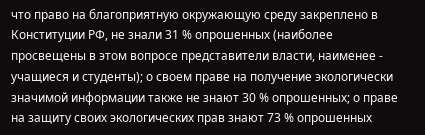что право на благоприятную окружающую среду закреплено в Конституции РФ, не знали 31 % опрошенных (наиболее просвещены в этом вопросе представители власти, наименее - учащиеся и студенты); о своем праве на получение экологически значимой информации также не знают 30 % опрошенных; о праве на защиту своих экологических прав знают 73 % опрошенных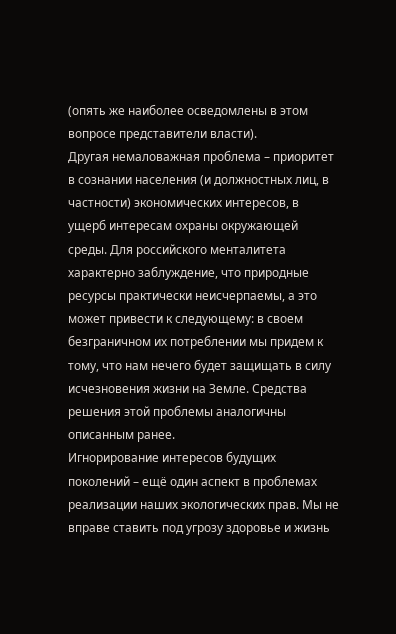(опять же наиболее осведомлены в этом вопросе представители власти).
Другая немаловажная проблема – приоритет в сознании населения (и должностных лиц, в частности) экономических интересов, в ущерб интересам охраны окружающей среды. Для российского менталитета характерно заблуждение, что природные ресурсы практически неисчерпаемы, а это может привести к следующему: в своем безграничном их потреблении мы придем к тому, что нам нечего будет защищать в силу исчезновения жизни на Земле. Средства решения этой проблемы аналогичны описанным ранее.
Игнорирование интересов будущих поколений – ещё один аспект в проблемах реализации наших экологических прав. Мы не вправе ставить под угрозу здоровье и жизнь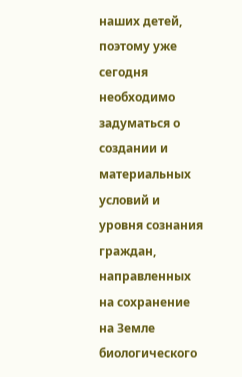наших детей, поэтому уже сегодня необходимо задуматься о создании и материальных условий и уровня сознания граждан, направленных на сохранение на Земле биологического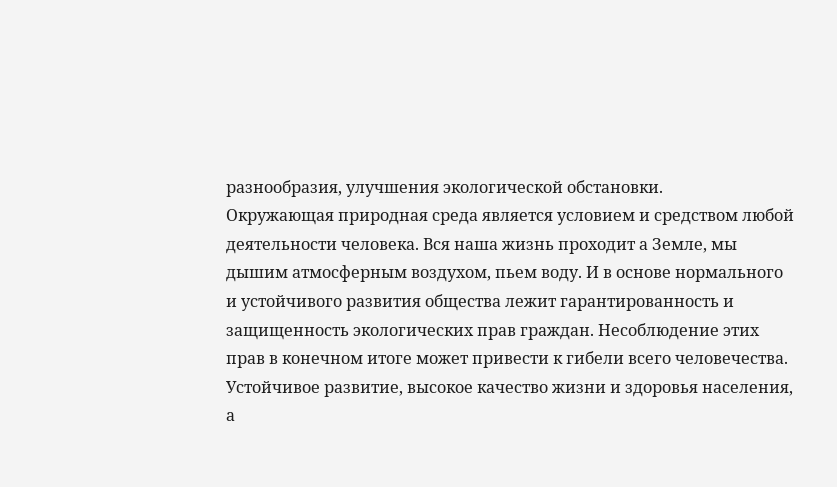разнообразия, улучшения экологической обстановки.
Окружающая природная среда является условием и средством любой деятельности человека. Вся наша жизнь проходит а Земле, мы дышим атмосферным воздухом, пьем воду. И в основе нормального и устойчивого развития общества лежит гарантированность и защищенность экологических прав граждан. Несоблюдение этих прав в конечном итоге может привести к гибели всего человечества. Устойчивое развитие, высокое качество жизни и здоровья населения, а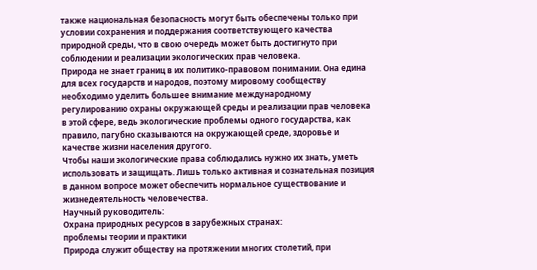также национальная безопасность могут быть обеспечены только при условии сохранения и поддержания соответствующего качества природной среды, что в свою очередь может быть достигнуто при соблюдении и реализации экологических прав человека.
Природа не знает границ в их политико-правовом понимании. Она едина для всех государств и народов, поэтому мировому сообществу необходимо уделить большее внимание международному регулированию охраны окружающей среды и реализации прав человека в этой сфере, ведь экологические проблемы одного государства, как правило, пагубно сказываются на окружающей среде, здоровье и качестве жизни населения другого.
Чтобы наши экологические права соблюдались нужно их знать, уметь использовать и защищать. Лишь только активная и сознательная позиция в данном вопросе может обеспечить нормальное существование и жизнедеятельность человечества.
Научный руководитель:
Охрана природных ресурсов в зарубежных странах:
проблемы теории и практики
Природа служит обществу на протяжении многих столетий, при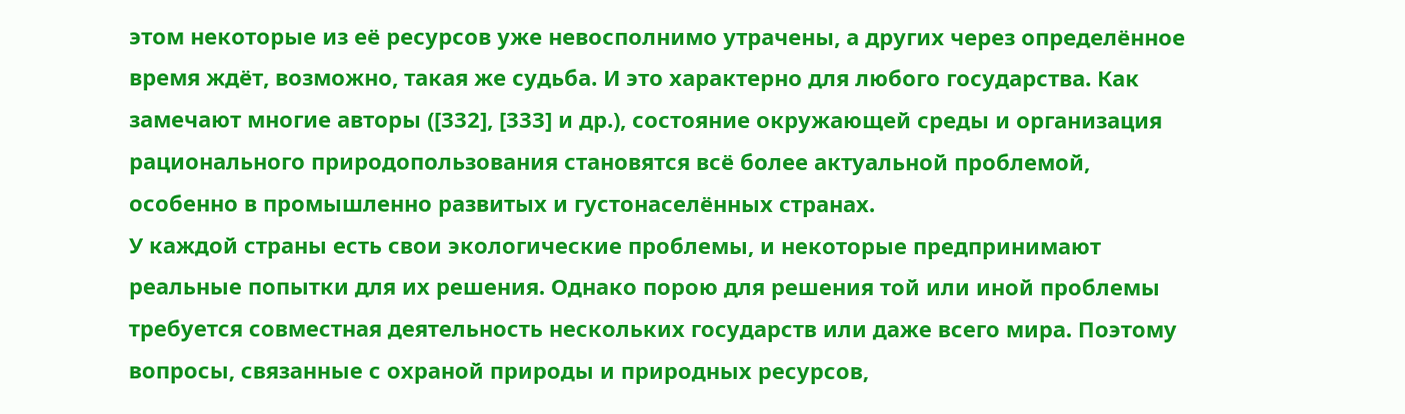этом некоторые из её ресурсов уже невосполнимо утрачены, а других через определённое время ждёт, возможно, такая же судьба. И это характерно для любого государства. Как замечают многие авторы ([332], [333] и др.), состояние окружающей среды и организация рационального природопользования становятся всё более актуальной проблемой, особенно в промышленно развитых и густонаселённых странах.
У каждой страны есть свои экологические проблемы, и некоторые предпринимают реальные попытки для их решения. Однако порою для решения той или иной проблемы требуется совместная деятельность нескольких государств или даже всего мира. Поэтому вопросы, связанные с охраной природы и природных ресурсов,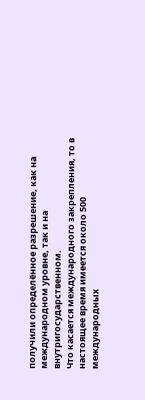получили определённое разрешение, как на международном уровне, так и на внутригосударственном.
Что касается международного закрепления, то в настоящее время имеется около 500 международных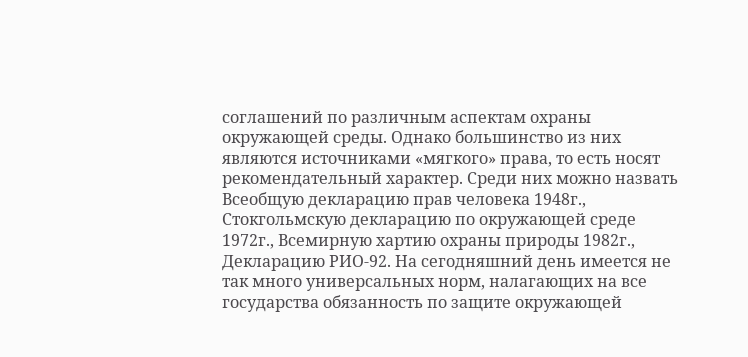соглашений по различным аспектам охраны окружающей среды. Однако большинство из них являются источниками «мягкого» права, то есть носят рекомендательный характер. Среди них можно назвать Всеобщую декларацию прав человека 1948г., Стокгольмскую декларацию по окружающей среде 1972г., Всемирную хартию охраны природы 1982г., Декларацию РИО-92. На сегодняшний день имеется не так много универсальных норм, налагающих на все государства обязанность по защите окружающей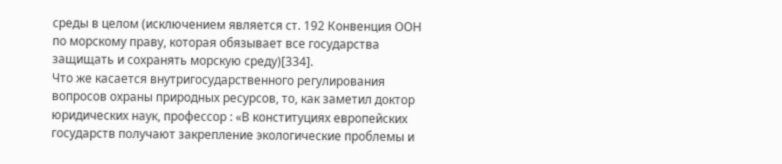среды в целом (исключением является ст. 192 Конвенция ООН по морскому праву, которая обязывает все государства защищать и сохранять морскую среду)[334].
Что же касается внутригосударственного регулирования вопросов охраны природных ресурсов, то, как заметил доктор юридических наук, профессор : «В конституциях европейских государств получают закрепление экологические проблемы и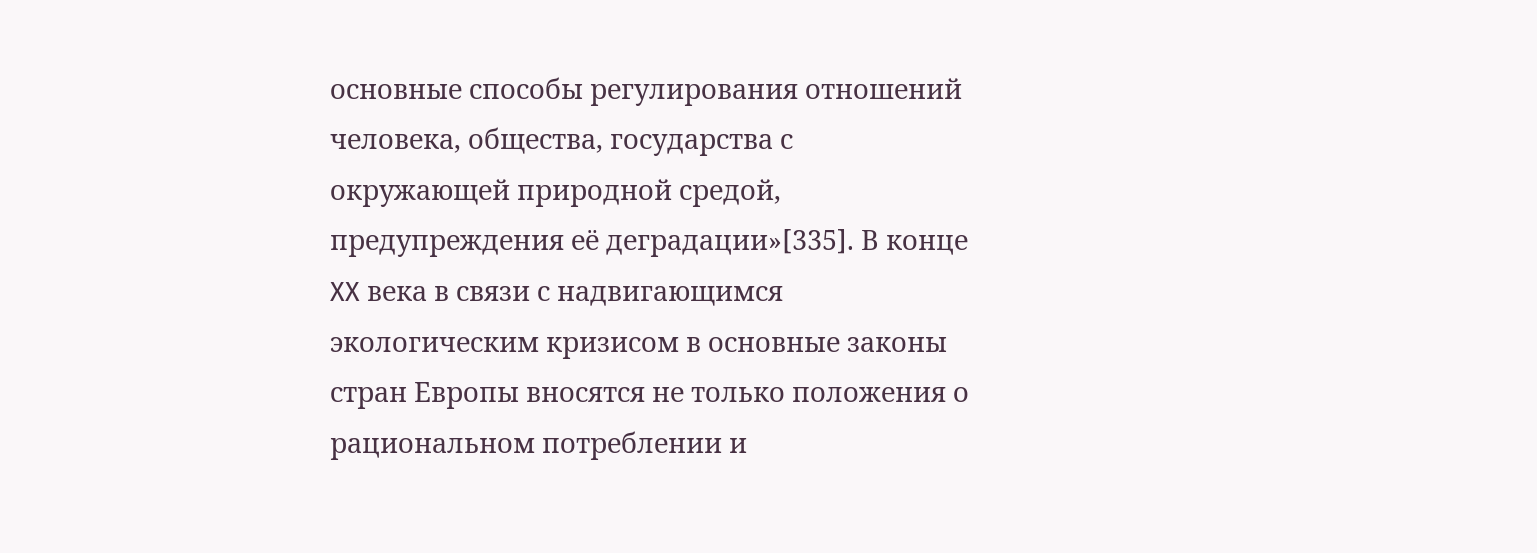основные способы регулирования отношений человека, общества, государства с окружающей природной средой, предупреждения её деградации»[335]. В конце XX века в связи с надвигающимся экологическим кризисом в основные законы стран Европы вносятся не только положения о рациональном потреблении и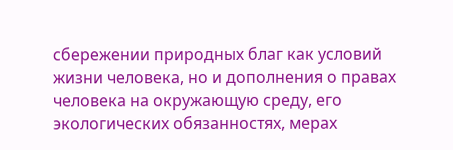сбережении природных благ как условий жизни человека, но и дополнения о правах человека на окружающую среду, его экологических обязанностях, мерах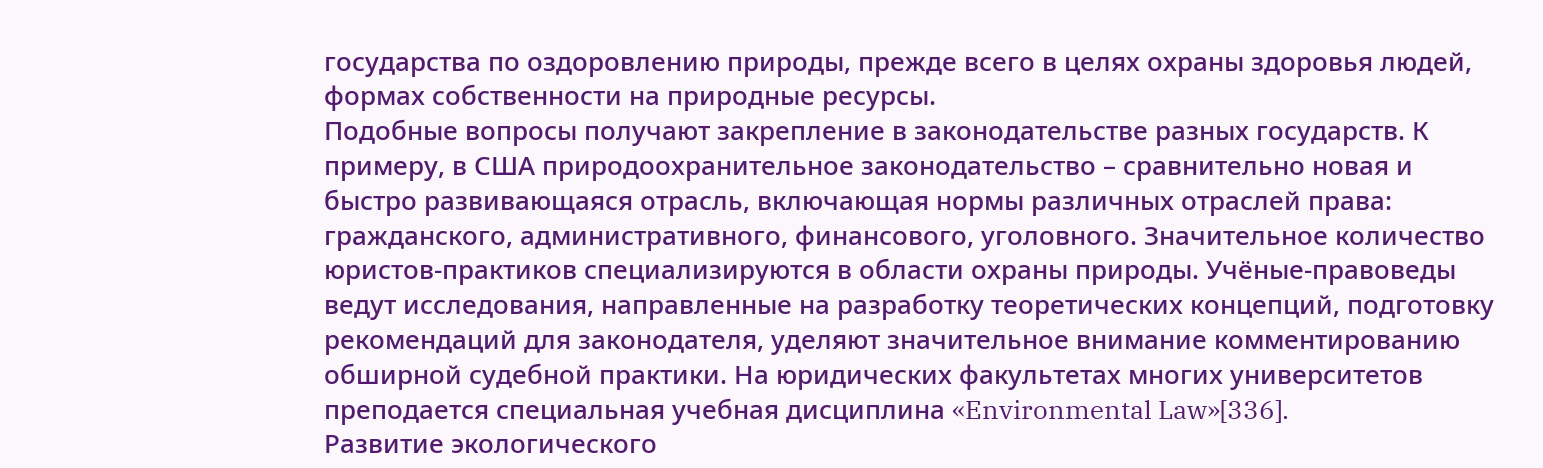государства по оздоровлению природы, прежде всего в целях охраны здоровья людей, формах собственности на природные ресурсы.
Подобные вопросы получают закрепление в законодательстве разных государств. К примеру, в США природоохранительное законодательство – сравнительно новая и быстро развивающаяся отрасль, включающая нормы различных отраслей права: гражданского, административного, финансового, уголовного. Значительное количество юристов-практиков специализируются в области охраны природы. Учёные-правоведы ведут исследования, направленные на разработку теоретических концепций, подготовку рекомендаций для законодателя, уделяют значительное внимание комментированию обширной судебной практики. На юридических факультетах многих университетов преподается специальная учебная дисциплина «Environmental Law»[336].
Развитие экологического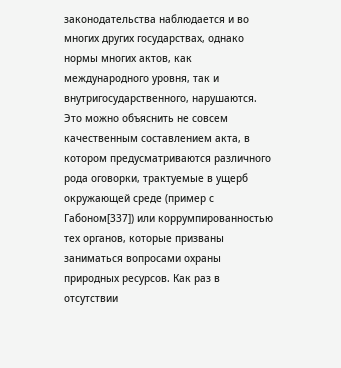законодательства наблюдается и во многих других государствах, однако нормы многих актов, как международного уровня, так и внутригосударственного, нарушаются. Это можно объяснить не совсем качественным составлением акта, в котором предусматриваются различного рода оговорки, трактуемые в ущерб окружающей среде (пример с Габоном[337]) или коррумпированностью тех органов, которые призваны заниматься вопросами охраны природных ресурсов. Как раз в отсутствии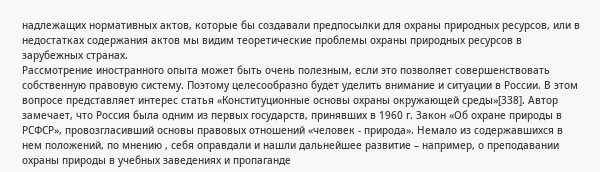надлежащих нормативных актов, которые бы создавали предпосылки для охраны природных ресурсов, или в недостатках содержания актов мы видим теоретические проблемы охраны природных ресурсов в зарубежных странах.
Рассмотрение иностранного опыта может быть очень полезным, если это позволяет совершенствовать собственную правовую систему. Поэтому целесообразно будет уделить внимание и ситуации в России. В этом вопросе представляет интерес статья «Конституционные основы охраны окружающей среды»[338]. Автор замечает, что Россия была одним из первых государств, принявших в 1960 г. Закон «Об охране природы в РСФСР», провозгласивший основы правовых отношений «человек - природа». Немало из содержавшихся в нем положений, по мнению , себя оправдали и нашли дальнейшее развитие – например, о преподавании охраны природы в учебных заведениях и пропаганде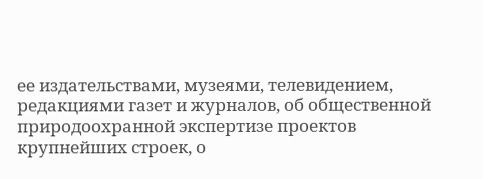ее издательствами, музеями, телевидением, редакциями газет и журналов, об общественной природоохранной экспертизе проектов крупнейших строек, о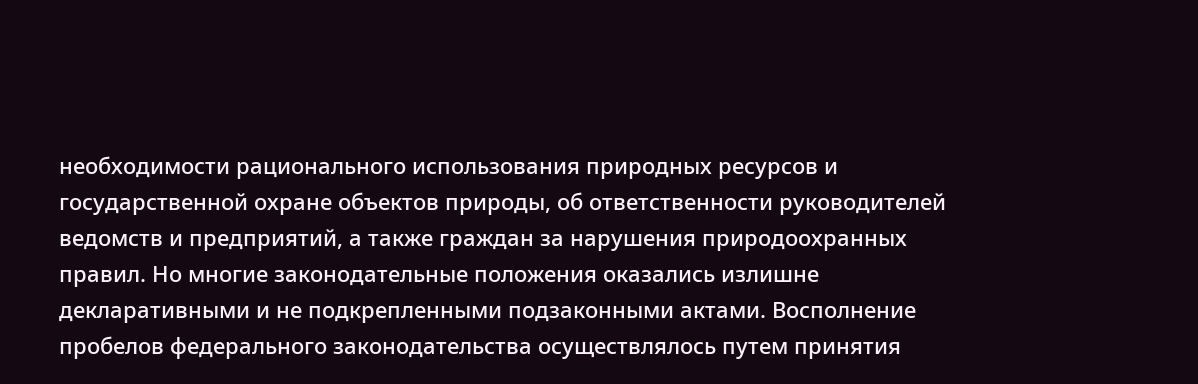необходимости рационального использования природных ресурсов и государственной охране объектов природы, об ответственности руководителей ведомств и предприятий, а также граждан за нарушения природоохранных правил. Но многие законодательные положения оказались излишне декларативными и не подкрепленными подзаконными актами. Восполнение пробелов федерального законодательства осуществлялось путем принятия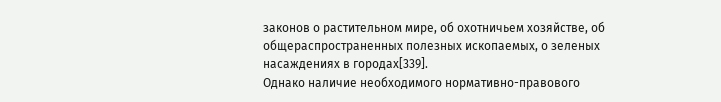законов о растительном мире, об охотничьем хозяйстве, об общераспространенных полезных ископаемых, о зеленых насаждениях в городах[339].
Однако наличие необходимого нормативно-правового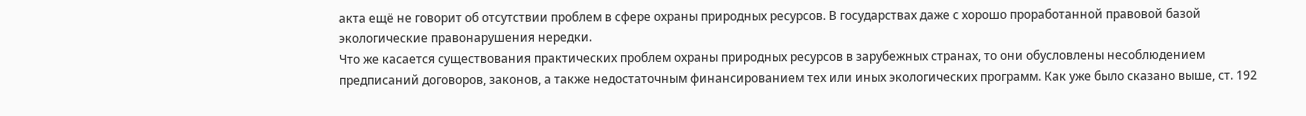акта ещё не говорит об отсутствии проблем в сфере охраны природных ресурсов. В государствах даже с хорошо проработанной правовой базой экологические правонарушения нередки.
Что же касается существования практических проблем охраны природных ресурсов в зарубежных странах, то они обусловлены несоблюдением предписаний договоров, законов, а также недостаточным финансированием тех или иных экологических программ. Как уже было сказано выше, ст. 192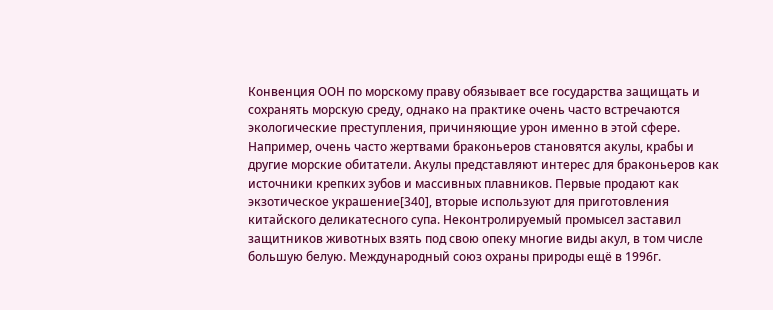Конвенция ООН по морскому праву обязывает все государства защищать и сохранять морскую среду, однако на практике очень часто встречаются экологические преступления, причиняющие урон именно в этой сфере. Например, очень часто жертвами браконьеров становятся акулы, крабы и другие морские обитатели. Акулы представляют интерес для браконьеров как источники крепких зубов и массивных плавников. Первые продают как экзотическое украшение[340], вторые используют для приготовления китайского деликатесного супа. Неконтролируемый промысел заставил защитников животных взять под свою опеку многие виды акул, в том числе большую белую. Международный союз охраны природы ещё в 1996г.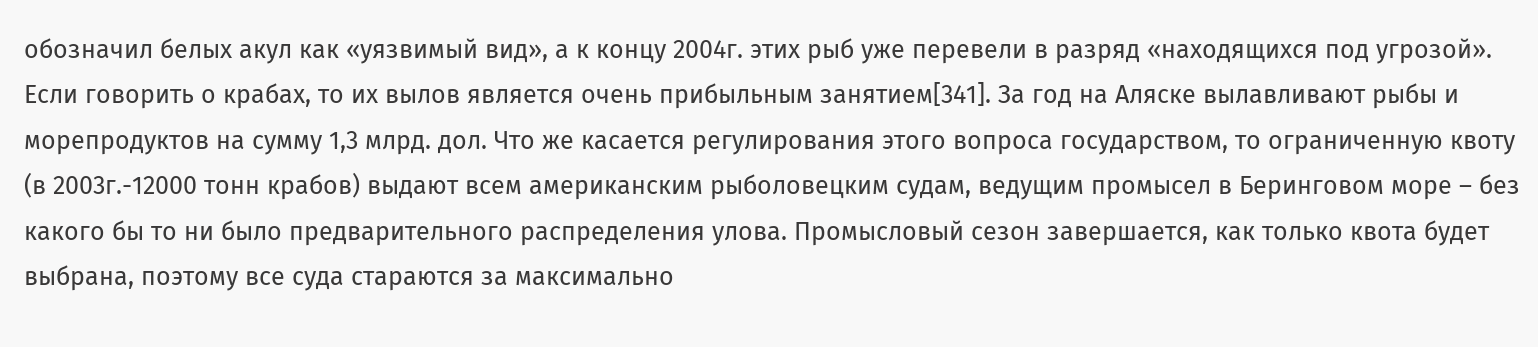обозначил белых акул как «уязвимый вид», а к концу 2004г. этих рыб уже перевели в разряд «находящихся под угрозой».
Если говорить о крабах, то их вылов является очень прибыльным занятием[341]. За год на Аляске вылавливают рыбы и морепродуктов на сумму 1,3 млрд. дол. Что же касается регулирования этого вопроса государством, то ограниченную квоту (в 2003г.-12000 тонн крабов) выдают всем американским рыболовецким судам, ведущим промысел в Беринговом море – без какого бы то ни было предварительного распределения улова. Промысловый сезон завершается, как только квота будет выбрана, поэтому все суда стараются за максимально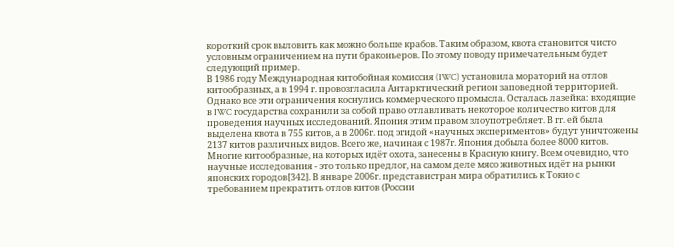короткий срок выловить как можно больше крабов. Таким образом, квота становится чисто условным ограничением на пути браконьеров. По этому поводу примечательным будет следующий пример.
В 1986 году Международная китобойная комиссия (IWC) установила мораторий на отлов китообразных, а в 1994 г. провозгласила Антарктический регион заповедной территорией. Однако все эти ограничения коснулись коммерческого промысла. Осталась лазейка: входящие в IWC государства сохранили за собой право отлавливать некоторое количество китов для проведения научных исследований. Япония этим правом злоупотребляет. В гг. ей была выделена квота в 755 китов, а в 2006г. под эгидой «научных экспериментов» будут уничтожены 2137 китов различных видов. Всего же, начиная с 1987г. Япония добыла более 8000 китов. Многие китообразные, на которых идёт охота, занесены в Красную книгу. Всем очевидно, что научные исследования - это только предлог, на самом деле мясо животных идёт на рынки японских городов[342]. В январе 2006г. представистран мира обратились к Токио с требованием прекратить отлов китов (России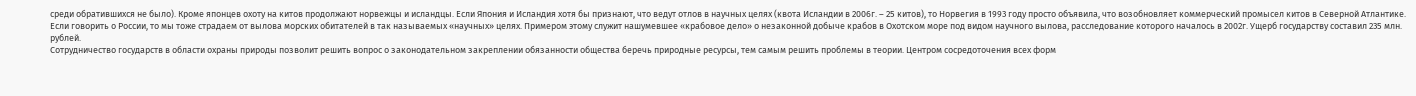среди обратившихся не было). Кроме японцев охоту на китов продолжают норвежцы и исландцы. Если Япония и Исландия хотя бы признают, что ведут отлов в научных целях (квота Исландии в 2006г. – 25 китов), то Норвегия в 1993 году просто объявила, что возобновляет коммерческий промысел китов в Северной Атлантике.
Если говорить о России, то мы тоже страдаем от вылова морских обитателей в так называемых «научных» целях. Примером этому служит нашумевшее «крабовое дело» о незаконной добыче крабов в Охотском море под видом научного вылова, расследование которого началось в 2002г. Ущерб государству составил 235 млн. рублей.
Сотрудничество государств в области охраны природы позволит решить вопрос о законодательном закреплении обязанности общества беречь природные ресурсы, тем самым решить проблемы в теории. Центром сосредоточения всех форм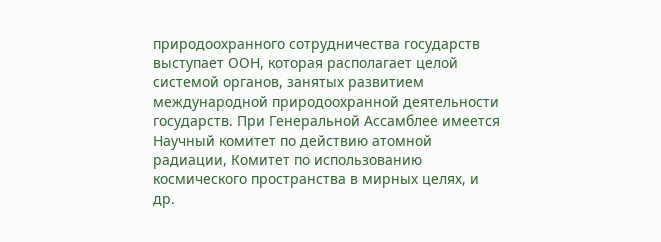природоохранного сотрудничества государств выступает ООН, которая располагает целой системой органов, занятых развитием международной природоохранной деятельности государств. При Генеральной Ассамблее имеется Научный комитет по действию атомной радиации, Комитет по использованию космического пространства в мирных целях, и др.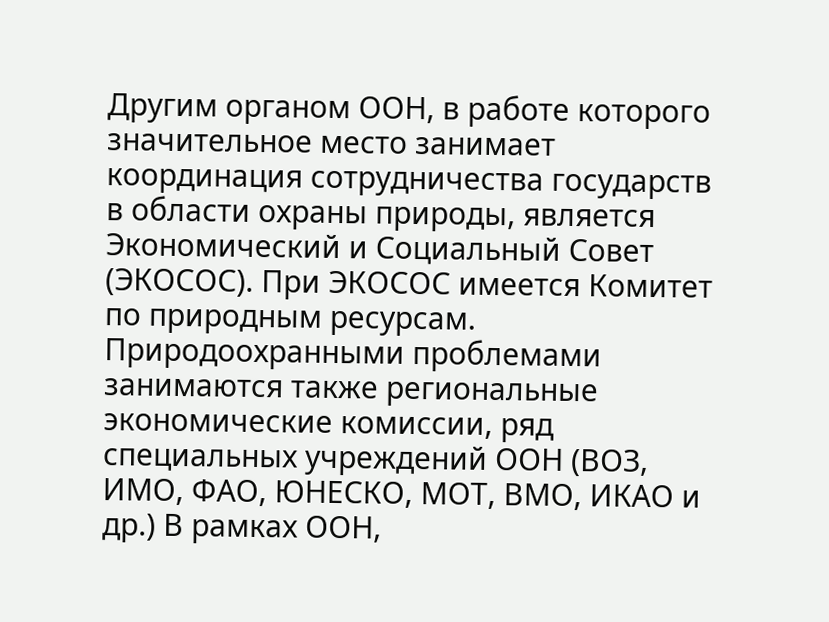Другим органом ООН, в работе которого значительное место занимает координация сотрудничества государств в области охраны природы, является Экономический и Социальный Совет (ЭКОСОС). При ЭКОСОС имеется Комитет по природным ресурсам. Природоохранными проблемами занимаются также региональные экономические комиссии, ряд специальных учреждений ООН (ВОЗ, ИМО, ФАО, ЮНЕСКО, МОТ, ВМО, ИКАО и др.) В рамках ООН,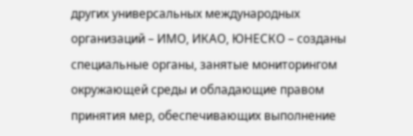других универсальных международных организаций – ИМО, ИКАО, ЮНЕСКО – созданы специальные органы, занятые мониторингом окружающей среды и обладающие правом принятия мер, обеспечивающих выполнение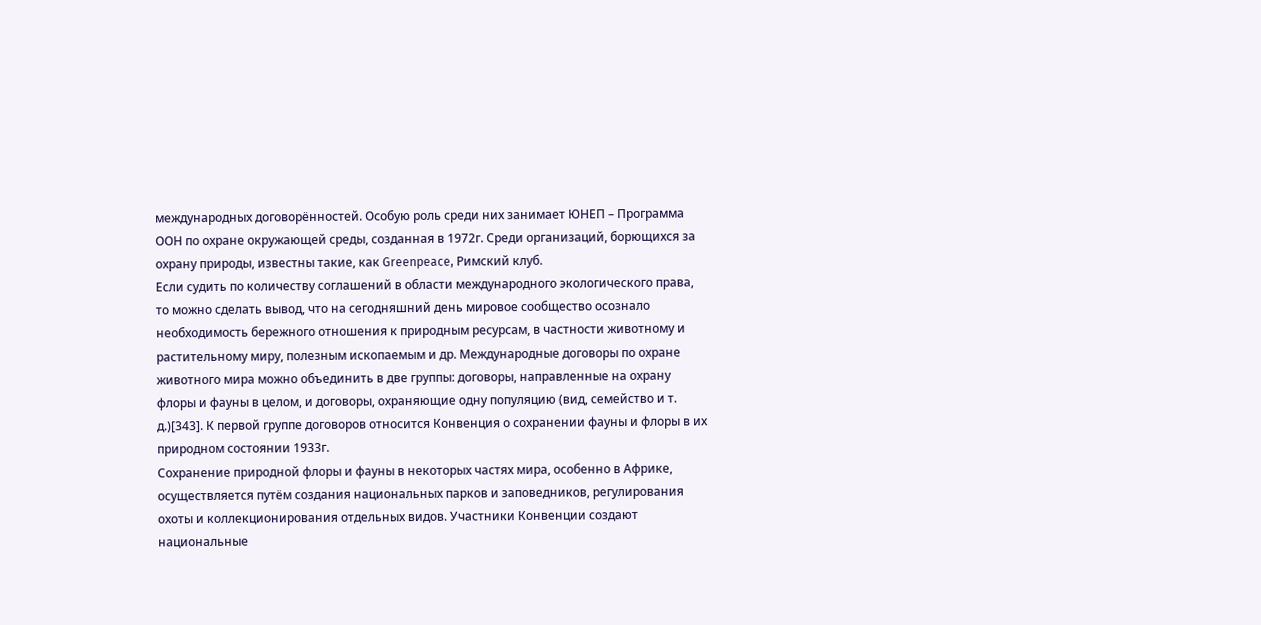международных договорённостей. Особую роль среди них занимает ЮНЕП – Программа ООН по охране окружающей среды, созданная в 1972г. Среди организаций, борющихся за охрану природы, известны такие, как Greenpeace, Римский клуб.
Если судить по количеству соглашений в области международного экологического права, то можно сделать вывод, что на сегодняшний день мировое сообщество осознало необходимость бережного отношения к природным ресурсам, в частности животному и растительному миру, полезным ископаемым и др. Международные договоры по охране животного мира можно объединить в две группы: договоры, направленные на охрану флоры и фауны в целом, и договоры, охраняющие одну популяцию (вид, семейство и т. д.)[343]. К первой группе договоров относится Конвенция о сохранении фауны и флоры в их природном состоянии 1933г.
Сохранение природной флоры и фауны в некоторых частях мира, особенно в Африке, осуществляется путём создания национальных парков и заповедников, регулирования охоты и коллекционирования отдельных видов. Участники Конвенции создают национальные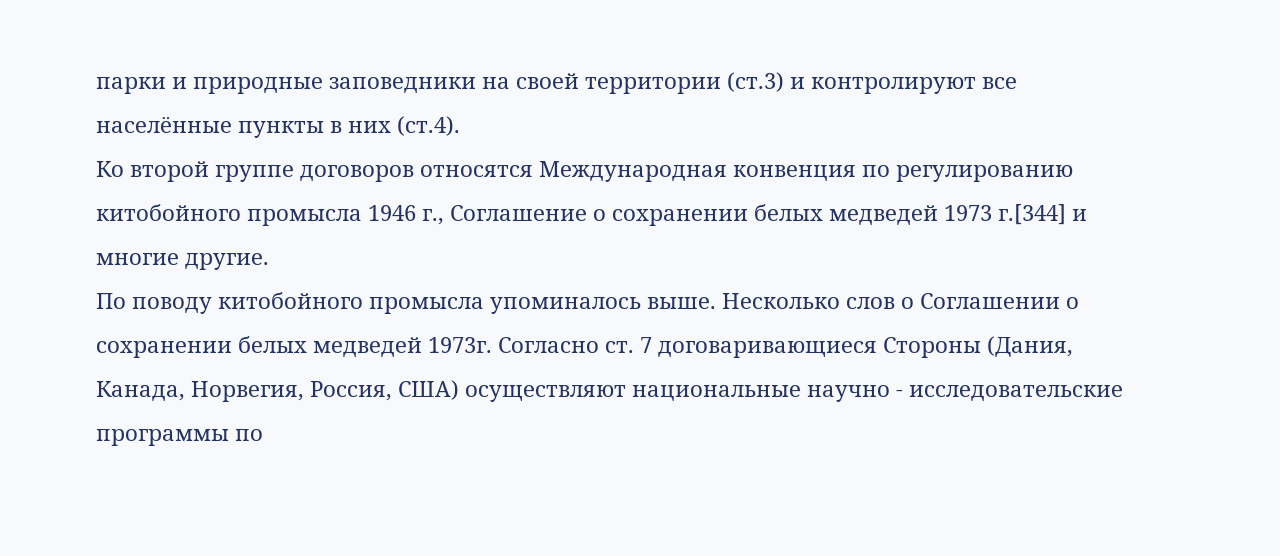парки и природные заповедники на своей территории (ст.3) и контролируют все населённые пункты в них (ст.4).
Ко второй группе договоров относятся Международная конвенция по регулированию китобойного промысла 1946 г., Соглашение о сохранении белых медведей 1973 г.[344] и многие другие.
По поводу китобойного промысла упоминалось выше. Несколько слов о Соглашении о сохранении белых медведей 1973г. Согласно ст. 7 договаривающиеся Стороны (Дания, Канада, Норвегия, Россия, США) осуществляют национальные научно - исследовательские программы по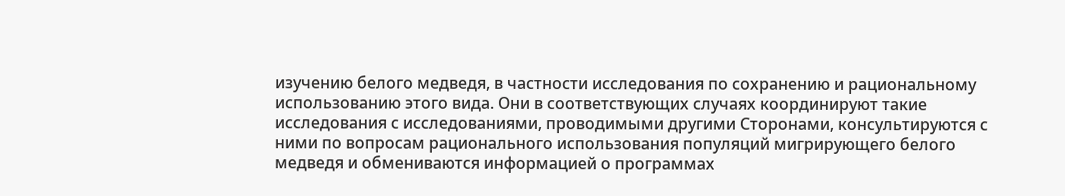изучению белого медведя, в частности исследования по сохранению и рациональному использованию этого вида. Они в соответствующих случаях координируют такие исследования с исследованиями, проводимыми другими Сторонами, консультируются с ними по вопросам рационального использования популяций мигрирующего белого медведя и обмениваются информацией о программах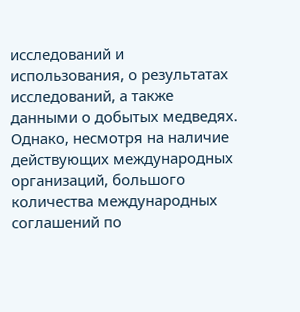исследований и использования, о результатах исследований, а также данными о добытых медведях.
Однако, несмотря на наличие действующих международных организаций, большого количества международных соглашений по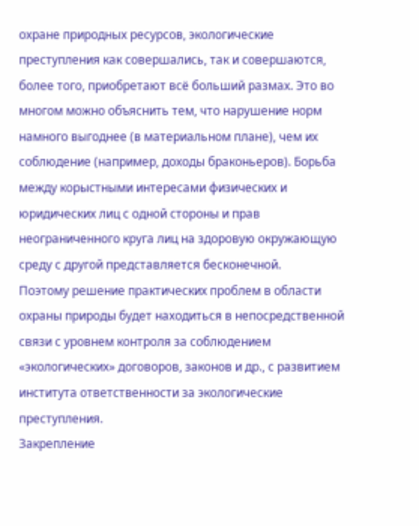охране природных ресурсов, экологические преступления как совершались, так и совершаются, более того, приобретают всё больший размах. Это во многом можно объяснить тем, что нарушение норм намного выгоднее (в материальном плане), чем их соблюдение (например, доходы браконьеров). Борьба между корыстными интересами физических и юридических лиц с одной стороны и прав неограниченного круга лиц на здоровую окружающую среду с другой представляется бесконечной.
Поэтому решение практических проблем в области охраны природы будет находиться в непосредственной связи с уровнем контроля за соблюдением «экологических» договоров, законов и др., с развитием института ответственности за экологические преступления.
Закрепление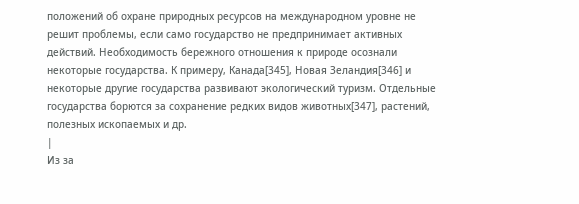положений об охране природных ресурсов на международном уровне не решит проблемы, если само государство не предпринимает активных действий. Необходимость бережного отношения к природе осознали некоторые государства. К примеру, Канада[345], Новая Зеландия[346] и некоторые другие государства развивают экологический туризм. Отдельные государства борются за сохранение редких видов животных[347], растений, полезных ископаемых и др.
|
Из за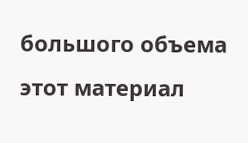большого объема этот материал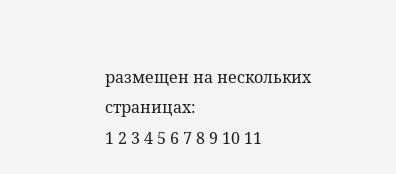размещен на нескольких страницах:
1 2 3 4 5 6 7 8 9 10 11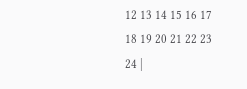12 13 14 15 16 17 18 19 20 21 22 23 24 |